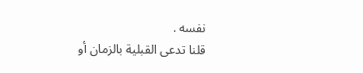نفسه .
قلنا تدعى القبلية بالزمان أو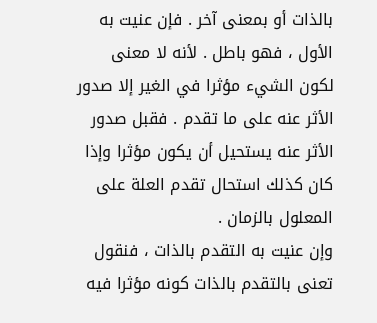بالذات أو بمعنى آخر . فإن عنيت به الأول ، فهو باطل . لأنه لا معنى لكون الشيء مؤثرا في الغير إلا صدور الأثر عنه على ما تقدم . فقبل صدور الأثر عنه يستحيل أن يكون مؤثرا وإذا كان كذلك استحال تقدم العلة على المعلول بالزمان .
وإن عنيت به التقدم بالذات ، فنقول تعنى بالتقدم بالذات كونه مؤثرا فيه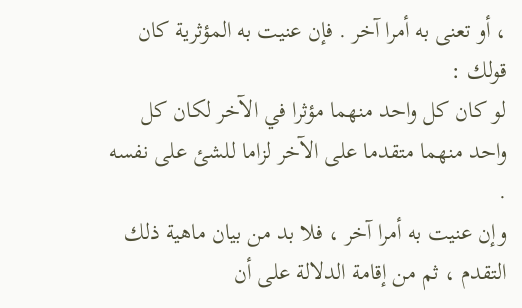، أو تعنى به أمرا آخر . فإن عنيت به المؤثرية كان قولك :
لو كان كل واحد منهما مؤثرا في الآخر لكان كل واحد منهما متقدما على الآخر لزاما للشئ على نفسه .
وإن عنيت به أمرا آخر ، فلا بد من بيان ماهية ذلك التقدم ، ثم من إقامة الدلالة على أن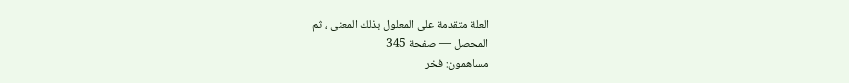العلة متقدمة على المعلول بذلك المعنى ، ثم
المحصل — صفحة 345
مساهمون: فخر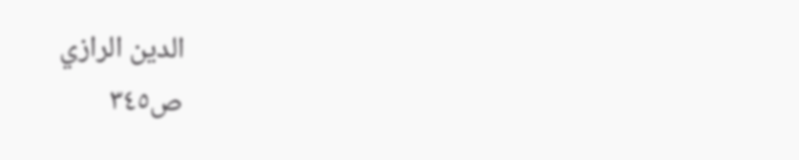الدين الرازي
ص٣٤٥